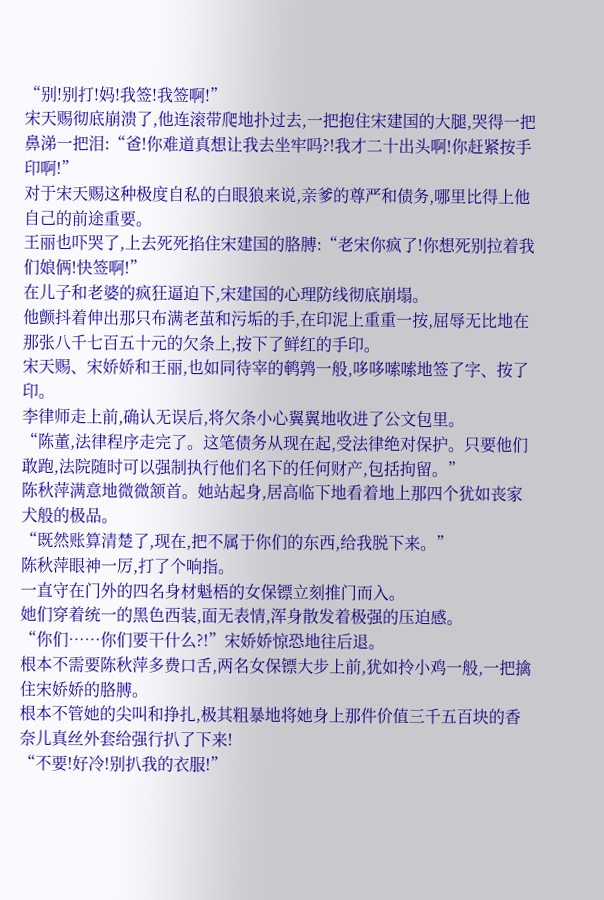“别!别打!妈!我签!我签啊!”
宋天赐彻底崩溃了,他连滚带爬地扑过去,一把抱住宋建国的大腿,哭得一把鼻涕一把泪:“爸!你难道真想让我去坐牢吗?!我才二十出头啊!你赶紧按手印啊!”
对于宋天赐这种极度自私的白眼狼来说,亲爹的尊严和债务,哪里比得上他自己的前途重要。
王丽也吓哭了,上去死死掐住宋建国的胳膊:“老宋你疯了!你想死别拉着我们娘俩!快签啊!”
在儿子和老婆的疯狂逼迫下,宋建国的心理防线彻底崩塌。
他颤抖着伸出那只布满老茧和污垢的手,在印泥上重重一按,屈辱无比地在那张八千七百五十元的欠条上,按下了鲜红的手印。
宋天赐、宋娇娇和王丽,也如同待宰的鹌鹑一般,哆哆嗦嗦地签了字、按了印。
李律师走上前,确认无误后,将欠条小心翼翼地收进了公文包里。
“陈董,法律程序走完了。这笔债务从现在起,受法律绝对保护。只要他们敢跑,法院随时可以强制执行他们名下的任何财产,包括拘留。”
陈秋萍满意地微微颔首。她站起身,居高临下地看着地上那四个犹如丧家犬般的极品。
“既然账算清楚了,现在,把不属于你们的东西,给我脱下来。”
陈秋萍眼神一厉,打了个响指。
一直守在门外的四名身材魁梧的女保镖立刻推门而入。
她们穿着统一的黑色西装,面无表情,浑身散发着极强的压迫感。
“你们……你们要干什么?!”宋娇娇惊恐地往后退。
根本不需要陈秋萍多费口舌,两名女保镖大步上前,犹如拎小鸡一般,一把擒住宋娇娇的胳膊。
根本不管她的尖叫和挣扎,极其粗暴地将她身上那件价值三千五百块的香奈儿真丝外套给强行扒了下来!
“不要!好冷!别扒我的衣服!”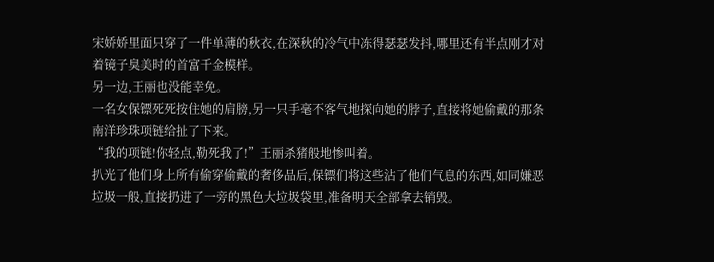宋娇娇里面只穿了一件单薄的秋衣,在深秋的冷气中冻得瑟瑟发抖,哪里还有半点刚才对着镜子臭美时的首富千金模样。
另一边,王丽也没能幸免。
一名女保镖死死按住她的肩膀,另一只手毫不客气地探向她的脖子,直接将她偷戴的那条南洋珍珠项链给扯了下来。
“我的项链!你轻点,勒死我了!”王丽杀猪般地惨叫着。
扒光了他们身上所有偷穿偷戴的奢侈品后,保镖们将这些沾了他们气息的东西,如同嫌恶垃圾一般,直接扔进了一旁的黑色大垃圾袋里,准备明天全部拿去销毁。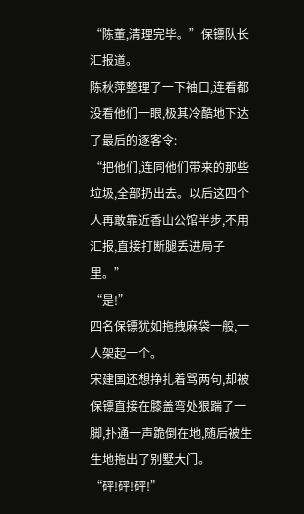“陈董,清理完毕。”保镖队长汇报道。
陈秋萍整理了一下袖口,连看都没看他们一眼,极其冷酷地下达了最后的逐客令:
“把他们,连同他们带来的那些垃圾,全部扔出去。以后这四个人再敢靠近香山公馆半步,不用汇报,直接打断腿丢进局子里。”
“是!”
四名保镖犹如拖拽麻袋一般,一人架起一个。
宋建国还想挣扎着骂两句,却被保镖直接在膝盖弯处狠踹了一脚,扑通一声跪倒在地,随后被生生地拖出了别墅大门。
“砰!砰!砰!”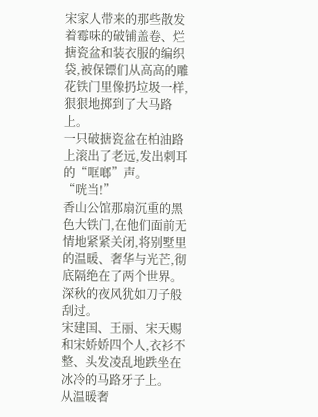宋家人带来的那些散发着霉味的破铺盖卷、烂搪瓷盆和装衣服的编织袋,被保镖们从高高的雕花铁门里像扔垃圾一样,狠狠地掷到了大马路上。
一只破搪瓷盆在柏油路上滚出了老远,发出刺耳的“哐啷”声。
“咣当!”
香山公馆那扇沉重的黑色大铁门,在他们面前无情地紧紧关闭,将别墅里的温暖、奢华与光芒,彻底隔绝在了两个世界。
深秋的夜风犹如刀子般刮过。
宋建国、王丽、宋天赐和宋娇娇四个人,衣衫不整、头发凌乱地跌坐在冰冷的马路牙子上。
从温暖奢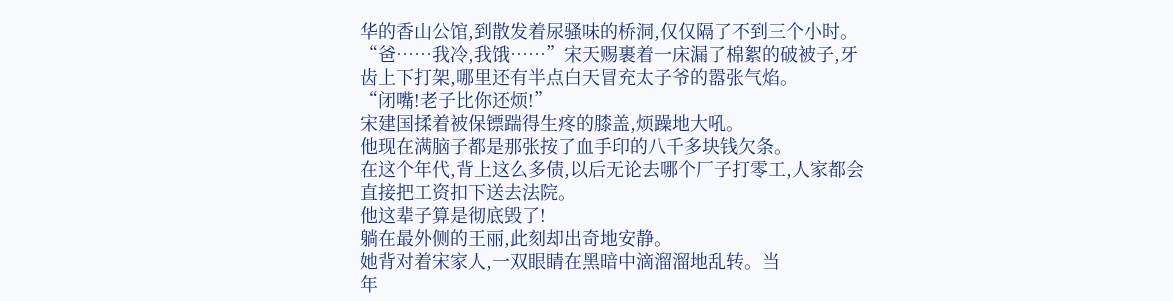华的香山公馆,到散发着尿骚味的桥洞,仅仅隔了不到三个小时。
“爸……我冷,我饿……”宋天赐裹着一床漏了棉絮的破被子,牙齿上下打架,哪里还有半点白天冒充太子爷的嚣张气焰。
“闭嘴!老子比你还烦!”
宋建国揉着被保镖踹得生疼的膝盖,烦躁地大吼。
他现在满脑子都是那张按了血手印的八千多块钱欠条。
在这个年代,背上这么多债,以后无论去哪个厂子打零工,人家都会直接把工资扣下送去法院。
他这辈子算是彻底毁了!
躺在最外侧的王丽,此刻却出奇地安静。
她背对着宋家人,一双眼睛在黑暗中滴溜溜地乱转。当
年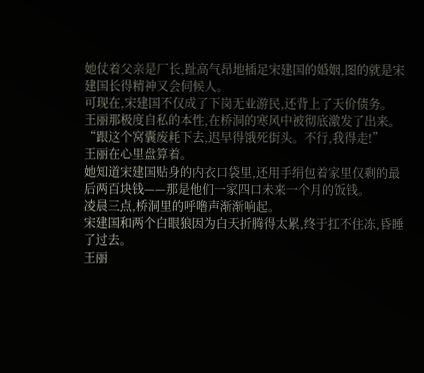她仗着父亲是厂长,趾高气昂地插足宋建国的婚姻,图的就是宋建国长得精神又会伺候人。
可现在,宋建国不仅成了下岗无业游民,还背上了天价债务。
王丽那极度自私的本性,在桥洞的寒风中被彻底激发了出来。
“跟这个窝囊废耗下去,迟早得饿死街头。不行,我得走!”
王丽在心里盘算着。
她知道宋建国贴身的内衣口袋里,还用手绢包着家里仅剩的最后两百块钱——那是他们一家四口未来一个月的饭钱。
凌晨三点,桥洞里的呼噜声渐渐响起。
宋建国和两个白眼狼因为白天折腾得太累,终于扛不住冻,昏睡了过去。
王丽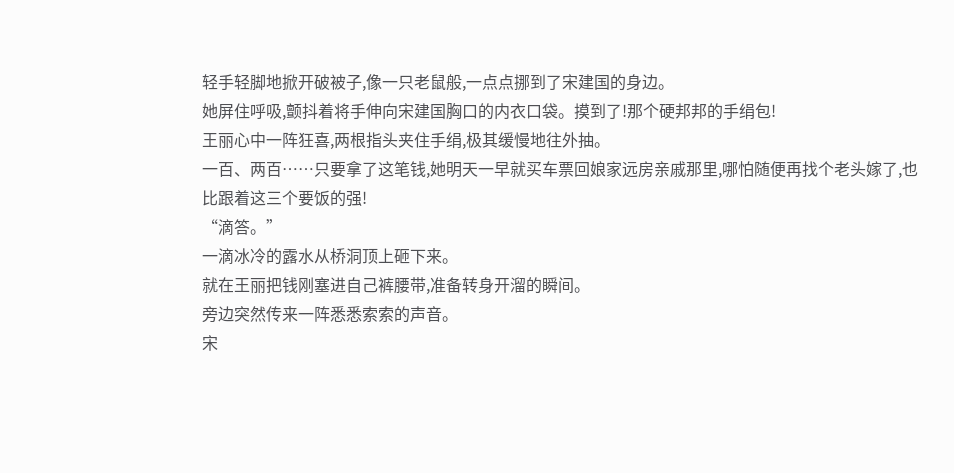轻手轻脚地掀开破被子,像一只老鼠般,一点点挪到了宋建国的身边。
她屏住呼吸,颤抖着将手伸向宋建国胸口的内衣口袋。摸到了!那个硬邦邦的手绢包!
王丽心中一阵狂喜,两根指头夹住手绢,极其缓慢地往外抽。
一百、两百……只要拿了这笔钱,她明天一早就买车票回娘家远房亲戚那里,哪怕随便再找个老头嫁了,也比跟着这三个要饭的强!
“滴答。”
一滴冰冷的露水从桥洞顶上砸下来。
就在王丽把钱刚塞进自己裤腰带,准备转身开溜的瞬间。
旁边突然传来一阵悉悉索索的声音。
宋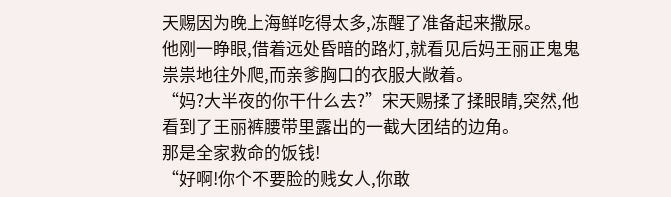天赐因为晚上海鲜吃得太多,冻醒了准备起来撒尿。
他刚一睁眼,借着远处昏暗的路灯,就看见后妈王丽正鬼鬼祟祟地往外爬,而亲爹胸口的衣服大敞着。
“妈?大半夜的你干什么去?”宋天赐揉了揉眼睛,突然,他看到了王丽裤腰带里露出的一截大团结的边角。
那是全家救命的饭钱!
“好啊!你个不要脸的贱女人,你敢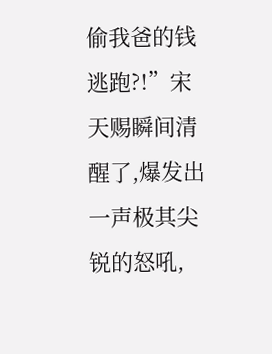偷我爸的钱逃跑?!”宋天赐瞬间清醒了,爆发出一声极其尖锐的怒吼,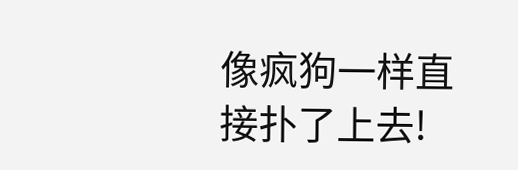像疯狗一样直接扑了上去!